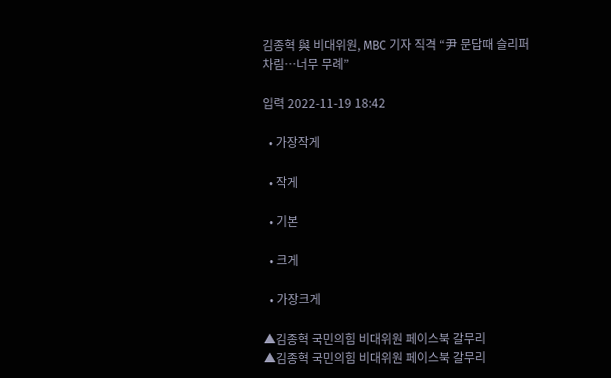김종혁 與 비대위원, MBC 기자 직격 “尹 문답때 슬리퍼 차림…너무 무례”

입력 2022-11-19 18:42

  • 가장작게

  • 작게

  • 기본

  • 크게

  • 가장크게

▲김종혁 국민의힘 비대위원 페이스북 갈무리
▲김종혁 국민의힘 비대위원 페이스북 갈무리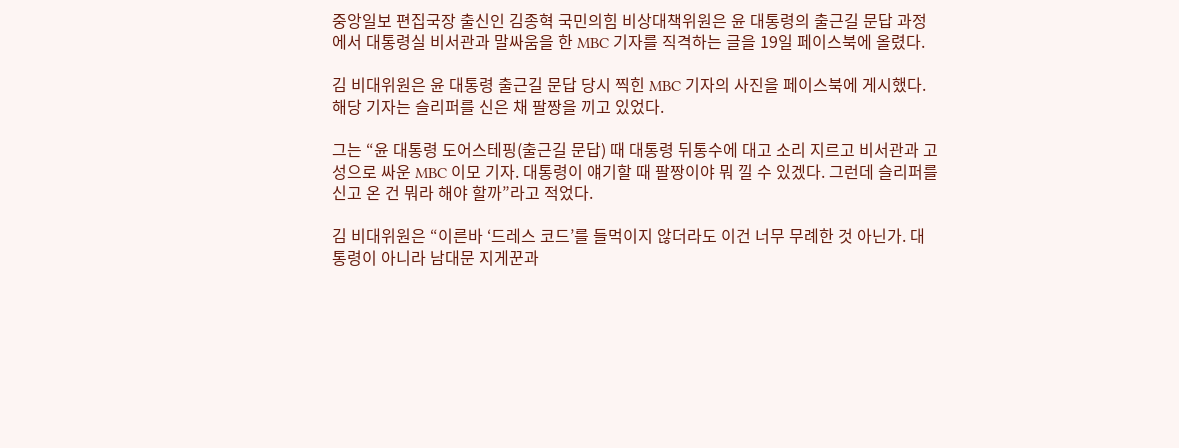중앙일보 편집국장 출신인 김종혁 국민의힘 비상대책위원은 윤 대통령의 출근길 문답 과정에서 대통령실 비서관과 말싸움을 한 MBC 기자를 직격하는 글을 19일 페이스북에 올렸다.

김 비대위원은 윤 대통령 출근길 문답 당시 찍힌 MBC 기자의 사진을 페이스북에 게시했다. 해당 기자는 슬리퍼를 신은 채 팔짱을 끼고 있었다.

그는 “윤 대통령 도어스테핑(출근길 문답) 때 대통령 뒤통수에 대고 소리 지르고 비서관과 고성으로 싸운 MBC 이모 기자. 대통령이 얘기할 때 팔짱이야 뭐 낄 수 있겠다. 그런데 슬리퍼를 신고 온 건 뭐라 해야 할까”라고 적었다.

김 비대위원은 “이른바 ‘드레스 코드’를 들먹이지 않더라도 이건 너무 무례한 것 아닌가. 대통령이 아니라 남대문 지게꾼과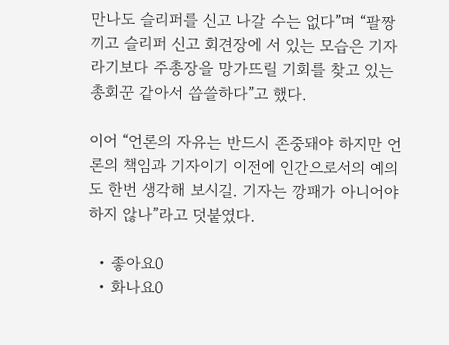만나도 슬리퍼를 신고 나갈 수는 없다”며 “팔짱 끼고 슬리퍼 신고 회견장에 서 있는 모습은 기자라기보다 주총장을 망가뜨릴 기회를 찾고 있는 총회꾼 같아서 씁쓸하다”고 했다.

이어 “언론의 자유는 반드시 존중돼야 하지만 언론의 책임과 기자이기 이전에 인간으로서의 예의도 한번 생각해 보시길. 기자는 깡패가 아니어야 하지 않나”라고 덧붙였다.

  • 좋아요0
  • 화나요0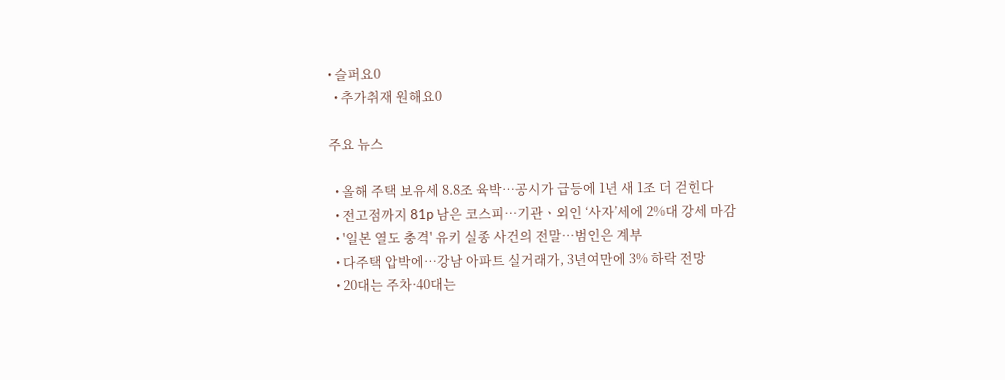• 슬퍼요0
  • 추가취재 원해요0

주요 뉴스

  • 올해 주택 보유세 8.8조 육박…공시가 급등에 1년 새 1조 더 걷힌다
  • 전고점까지 81p 남은 코스피⋯기관ㆍ외인 ‘사자’세에 2%대 강세 마감
  • '일본 열도 충격' 유키 실종 사건의 전말…범인은 계부
  • 다주택 압박에⋯강남 아파트 실거래가, 3년여만에 3% 하락 전망
  • 20대는 주차·40대는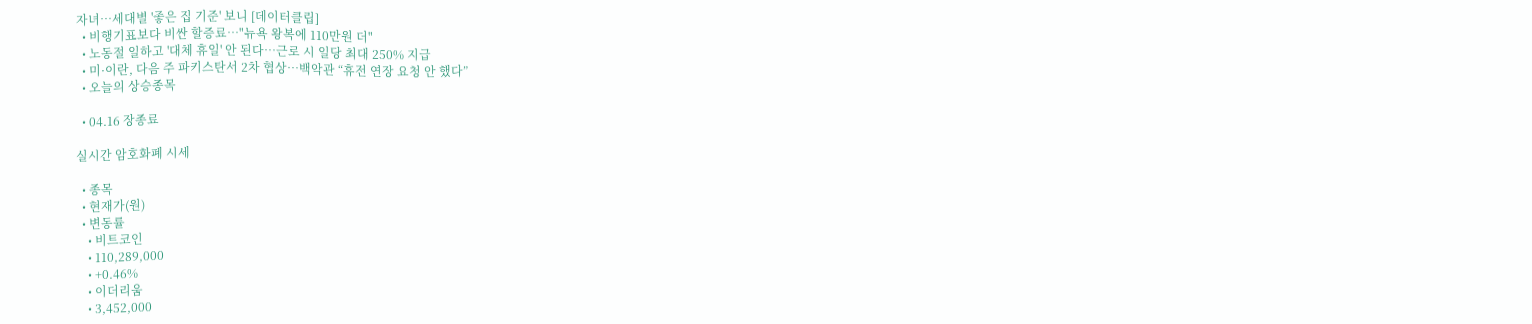자녀…세대별 '좋은 집 기준' 보니 [데이터클립]
  • 비행기표보다 비싼 할증료…"뉴욕 왕복에 110만원 더"
  • 노동절 일하고 '대체 휴일' 안 된다⋯근로 시 일당 최대 250% 지급
  • 미·이란, 다음 주 파키스탄서 2차 협상…백악관 “휴전 연장 요청 안 했다”
  • 오늘의 상승종목

  • 04.16 장종료

실시간 암호화폐 시세

  • 종목
  • 현재가(원)
  • 변동률
    • 비트코인
    • 110,289,000
    • +0.46%
    • 이더리움
    • 3,452,000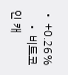• +0.26%
    • 비트코인 캐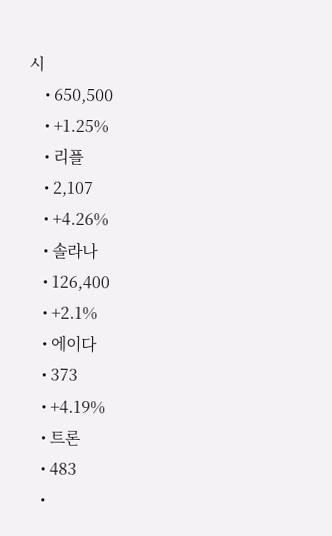시
    • 650,500
    • +1.25%
    • 리플
    • 2,107
    • +4.26%
    • 솔라나
    • 126,400
    • +2.1%
    • 에이다
    • 373
    • +4.19%
    • 트론
    • 483
    •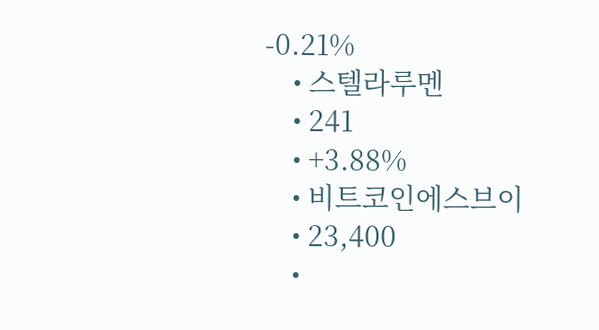-0.21%
    • 스텔라루멘
    • 241
    • +3.88%
    • 비트코인에스브이
    • 23,400
    •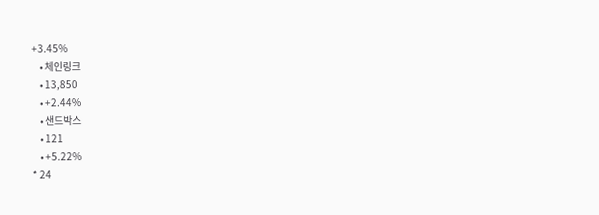+3.45%
    • 체인링크
    • 13,850
    • +2.44%
    • 샌드박스
    • 121
    • +5.22%
* 24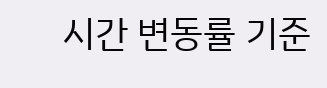시간 변동률 기준